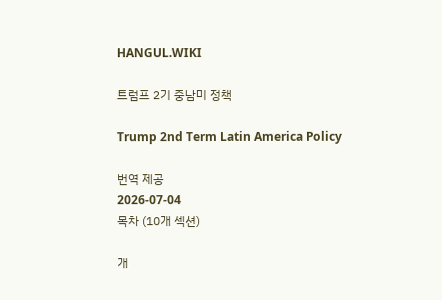HANGUL.WIKI

트럼프 2기 중남미 정책

Trump 2nd Term Latin America Policy

번역 제공
2026-07-04
목차 (10개 섹션)

개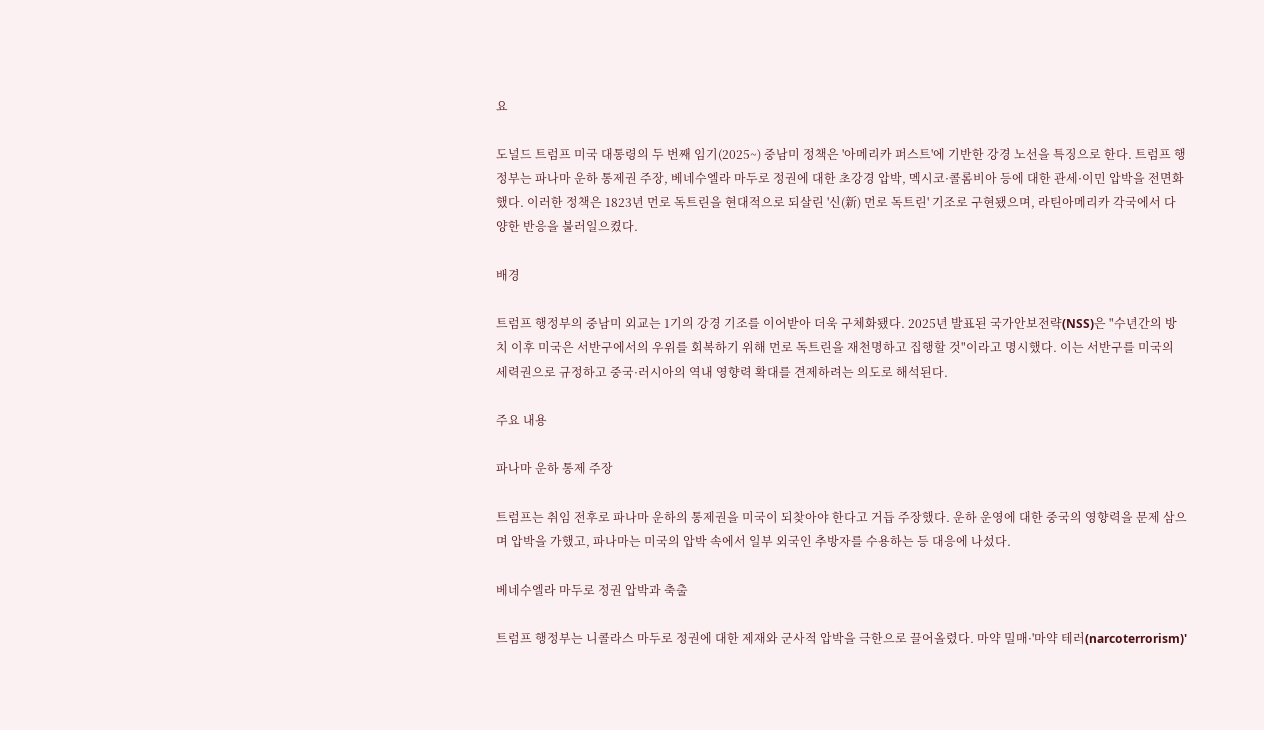요

도널드 트럼프 미국 대통령의 두 번째 임기(2025~) 중남미 정책은 '아메리카 퍼스트'에 기반한 강경 노선을 특징으로 한다. 트럼프 행정부는 파나마 운하 통제권 주장, 베네수엘라 마두로 정권에 대한 초강경 압박, 멕시코·콜롬비아 등에 대한 관세·이민 압박을 전면화했다. 이러한 정책은 1823년 먼로 독트린을 현대적으로 되살린 '신(新) 먼로 독트린' 기조로 구현됐으며, 라틴아메리카 각국에서 다양한 반응을 불러일으켰다.

배경

트럼프 행정부의 중남미 외교는 1기의 강경 기조를 이어받아 더욱 구체화됐다. 2025년 발표된 국가안보전략(NSS)은 "수년간의 방치 이후 미국은 서반구에서의 우위를 회복하기 위해 먼로 독트린을 재천명하고 집행할 것"이라고 명시했다. 이는 서반구를 미국의 세력권으로 규정하고 중국·러시아의 역내 영향력 확대를 견제하려는 의도로 해석된다.

주요 내용

파나마 운하 통제 주장

트럼프는 취임 전후로 파나마 운하의 통제권을 미국이 되찾아야 한다고 거듭 주장했다. 운하 운영에 대한 중국의 영향력을 문제 삼으며 압박을 가했고, 파나마는 미국의 압박 속에서 일부 외국인 추방자를 수용하는 등 대응에 나섰다.

베네수엘라 마두로 정권 압박과 축출

트럼프 행정부는 니콜라스 마두로 정권에 대한 제재와 군사적 압박을 극한으로 끌어올렸다. 마약 밀매·'마약 테러(narcoterrorism)'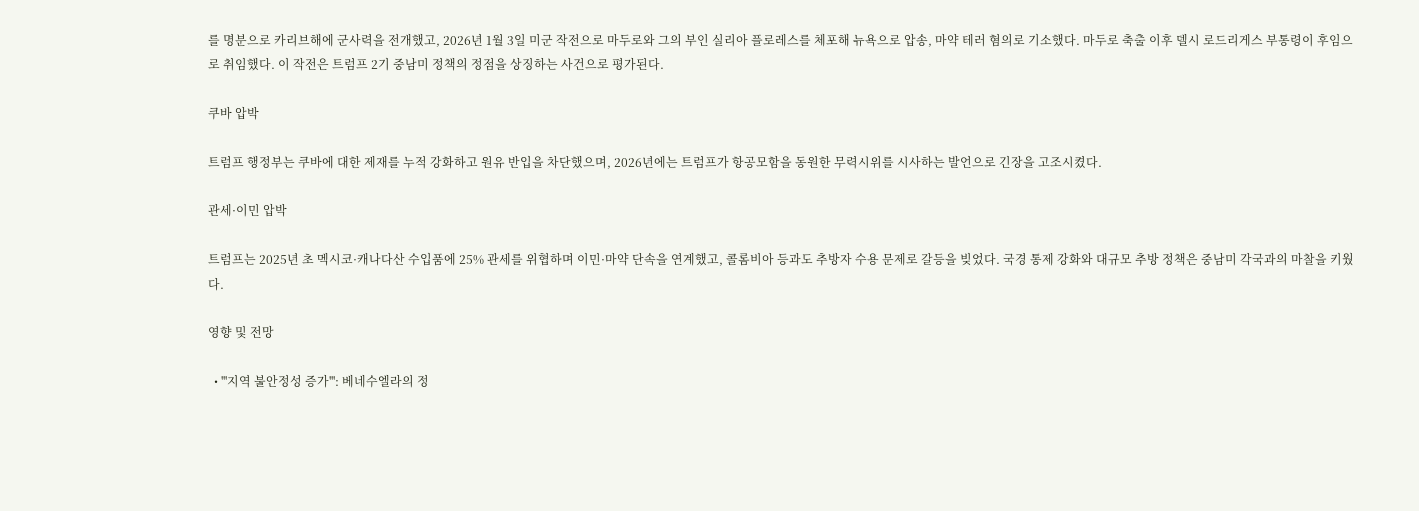를 명분으로 카리브해에 군사력을 전개했고, 2026년 1월 3일 미군 작전으로 마두로와 그의 부인 실리아 플로레스를 체포해 뉴욕으로 압송, 마약 테러 혐의로 기소했다. 마두로 축출 이후 델시 로드리게스 부통령이 후임으로 취임했다. 이 작전은 트럼프 2기 중남미 정책의 정점을 상징하는 사건으로 평가된다.

쿠바 압박

트럼프 행정부는 쿠바에 대한 제재를 누적 강화하고 원유 반입을 차단했으며, 2026년에는 트럼프가 항공모함을 동원한 무력시위를 시사하는 발언으로 긴장을 고조시켰다.

관세·이민 압박

트럼프는 2025년 초 멕시코·캐나다산 수입품에 25% 관세를 위협하며 이민·마약 단속을 연계했고, 콜롬비아 등과도 추방자 수용 문제로 갈등을 빚었다. 국경 통제 강화와 대규모 추방 정책은 중남미 각국과의 마찰을 키웠다.

영향 및 전망

  • '''지역 불안정성 증가''': 베네수엘라의 정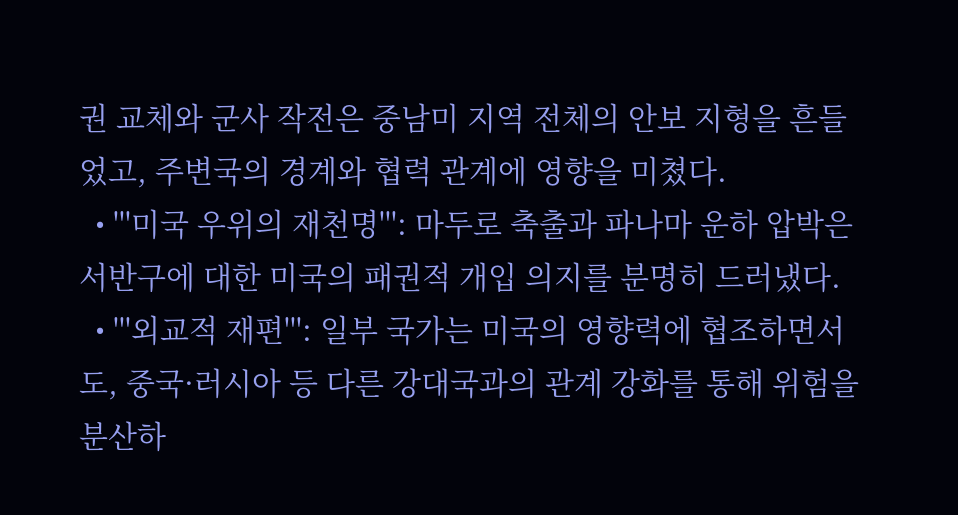권 교체와 군사 작전은 중남미 지역 전체의 안보 지형을 흔들었고, 주변국의 경계와 협력 관계에 영향을 미쳤다.
  • '''미국 우위의 재천명''': 마두로 축출과 파나마 운하 압박은 서반구에 대한 미국의 패권적 개입 의지를 분명히 드러냈다.
  • '''외교적 재편''': 일부 국가는 미국의 영향력에 협조하면서도, 중국·러시아 등 다른 강대국과의 관계 강화를 통해 위험을 분산하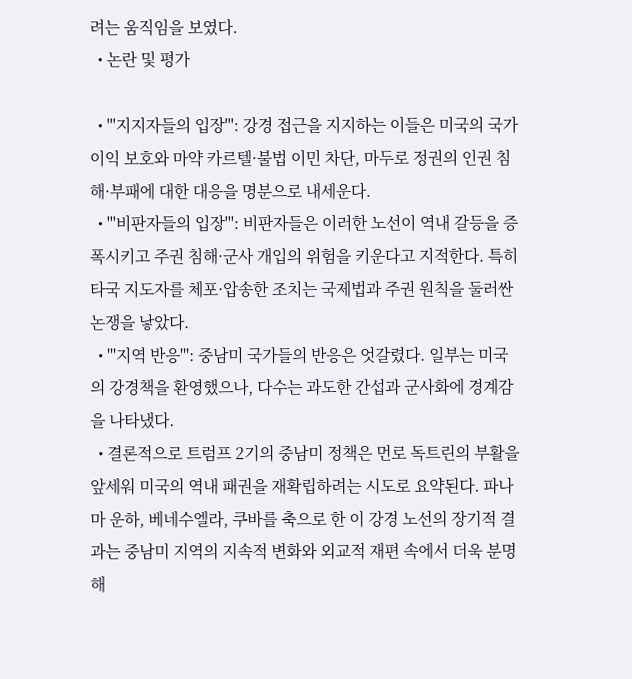려는 움직임을 보였다.
  • 논란 및 평가

  • '''지지자들의 입장''': 강경 접근을 지지하는 이들은 미국의 국가 이익 보호와 마약 카르텔·불법 이민 차단, 마두로 정권의 인권 침해·부패에 대한 대응을 명분으로 내세운다.
  • '''비판자들의 입장''': 비판자들은 이러한 노선이 역내 갈등을 증폭시키고 주권 침해·군사 개입의 위험을 키운다고 지적한다. 특히 타국 지도자를 체포·압송한 조치는 국제법과 주권 원칙을 둘러싼 논쟁을 낳았다.
  • '''지역 반응''': 중남미 국가들의 반응은 엇갈렸다. 일부는 미국의 강경책을 환영했으나, 다수는 과도한 간섭과 군사화에 경계감을 나타냈다.
  • 결론적으로 트럼프 2기의 중남미 정책은 먼로 독트린의 부활을 앞세워 미국의 역내 패권을 재확립하려는 시도로 요약된다. 파나마 운하, 베네수엘라, 쿠바를 축으로 한 이 강경 노선의 장기적 결과는 중남미 지역의 지속적 변화와 외교적 재편 속에서 더욱 분명해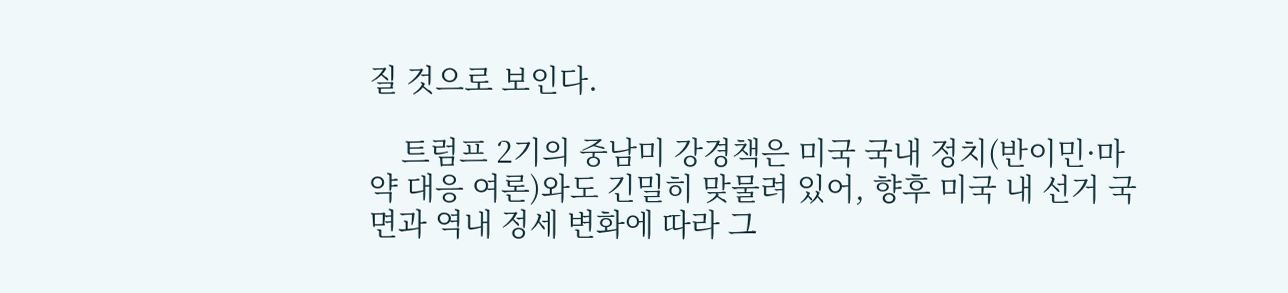질 것으로 보인다.

    트럼프 2기의 중남미 강경책은 미국 국내 정치(반이민·마약 대응 여론)와도 긴밀히 맞물려 있어, 향후 미국 내 선거 국면과 역내 정세 변화에 따라 그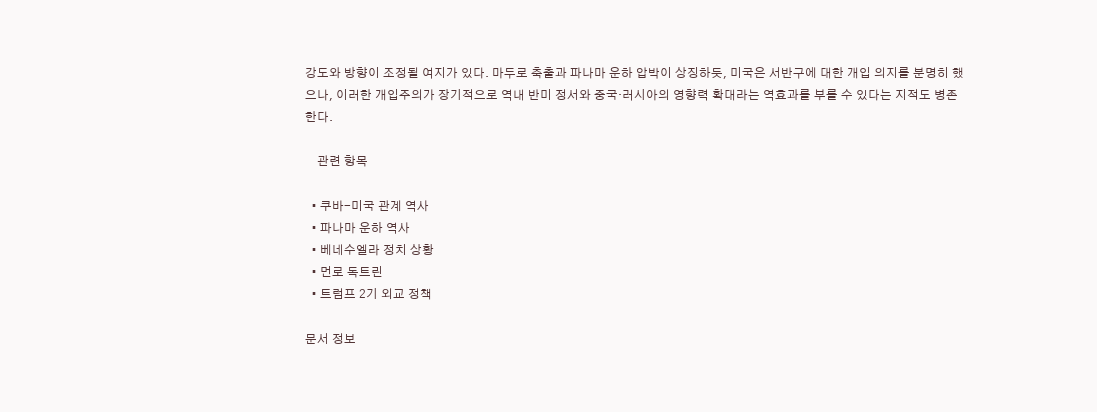강도와 방향이 조정될 여지가 있다. 마두로 축출과 파나마 운하 압박이 상징하듯, 미국은 서반구에 대한 개입 의지를 분명히 했으나, 이러한 개입주의가 장기적으로 역내 반미 정서와 중국·러시아의 영향력 확대라는 역효과를 부를 수 있다는 지적도 병존한다.

    관련 항목

  • 쿠바-미국 관계 역사
  • 파나마 운하 역사
  • 베네수엘라 정치 상황
  • 먼로 독트린
  • 트럼프 2기 외교 정책

문서 정보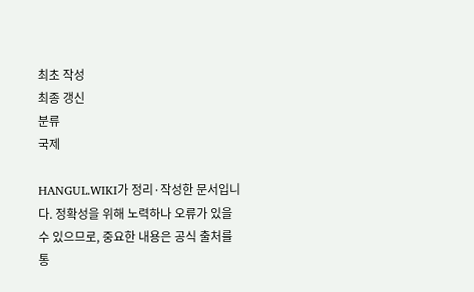최초 작성
최종 갱신
분류
국제

HANGUL.WIKI가 정리·작성한 문서입니다. 정확성을 위해 노력하나 오류가 있을 수 있으므로, 중요한 내용은 공식 출처를 통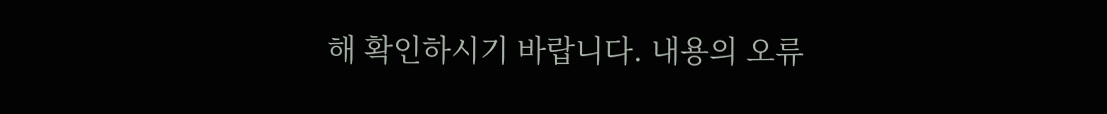해 확인하시기 바랍니다. 내용의 오류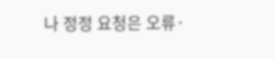나 정정 요청은 오류·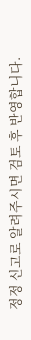정정 신고로 알려주시면 검토 후 반영합니다.